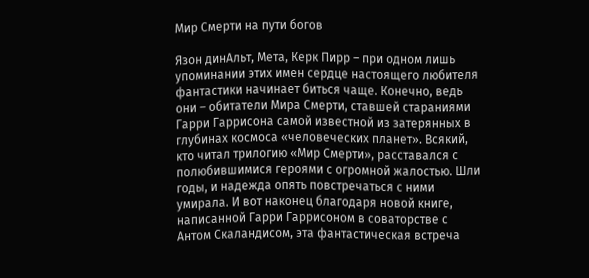Мир Смерти на пути богов

Язон динАльт, Мета, Керк Пирр – при одном лишь упоминании этих имен сердце настоящего любителя фантастики начинает биться чаще. Конечно, ведь они – обитатели Мира Смерти, ставшей стараниями Гарри Гаррисона самой известной из затерянных в глубинах космоса «человеческих планет». Всякий, кто читал трилогию «Мир Смерти», расставался с полюбившимися героями с огромной жалостью. Шли годы, и надежда опять повстречаться с ними умирала. И вот наконец благодаря новой книге, написанной Гарри Гаррисоном в соваторстве с Антом Скаландисом, эта фантастическая встреча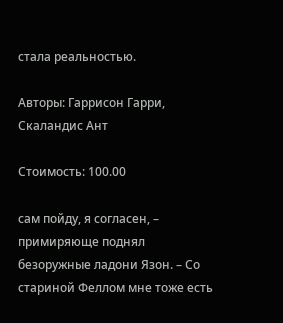стала реальностью.

Авторы: Гаррисон Гарри, Скаландис Ант

Стоимость: 100.00

сам пойду, я согласен, – примиряюще поднял безоружные ладони Язон. – Со стариной Феллом мне тоже есть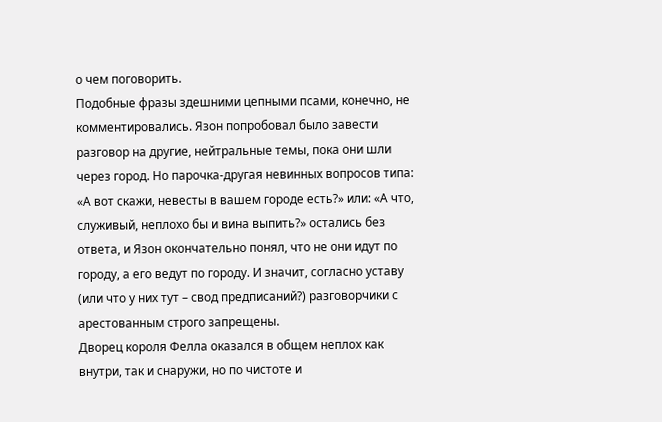о чем поговорить.
Подобные фразы здешними цепными псами, конечно, не комментировались. Язон попробовал было завести разговор на другие, нейтральные темы, пока они шли через город. Но парочка-другая невинных вопросов типа: «А вот скажи, невесты в вашем городе есть?» или: «А что, служивый, неплохо бы и вина выпить?» остались без ответа, и Язон окончательно понял, что не они идут по городу, а его ведут по городу. И значит, согласно уставу (или что у них тут – свод предписаний?) разговорчики с арестованным строго запрещены.
Дворец короля Фелла оказался в общем неплох как внутри, так и снаружи, но по чистоте и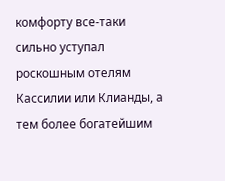комфорту все-таки сильно уступал роскошным отелям Кассилии или Клианды, а тем более богатейшим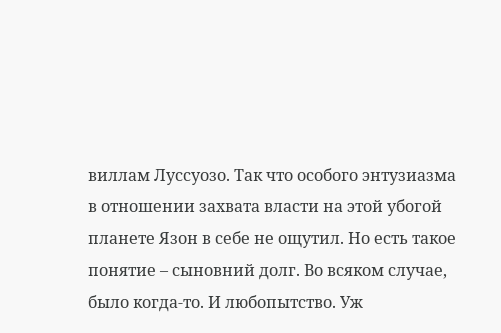виллам Луссуозо. Так что особого энтузиазма в отношении захвата власти на этой убогой планете Язон в себе не ощутил. Но есть такое понятие – сыновний долг. Во всяком случае, было когда-то. И любопытство. Уж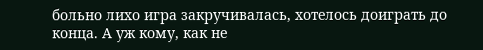больно лихо игра закручивалась, хотелось доиграть до конца. А уж кому, как не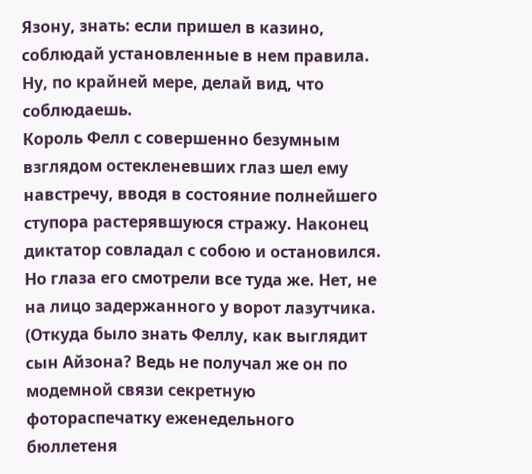Язону, знать: если пришел в казино, соблюдай установленные в нем правила. Ну, по крайней мере, делай вид, что соблюдаешь.
Король Фелл с совершенно безумным взглядом остекленевших глаз шел ему навстречу, вводя в состояние полнейшего ступора растерявшуюся стражу. Наконец диктатор совладал с собою и остановился. Но глаза его смотрели все туда же. Нет, не на лицо задержанного у ворот лазутчика. (Откуда было знать Феллу, как выглядит сын Айзона? Ведь не получал же он по модемной связи секретную фотораспечатку еженедельного бюллетеня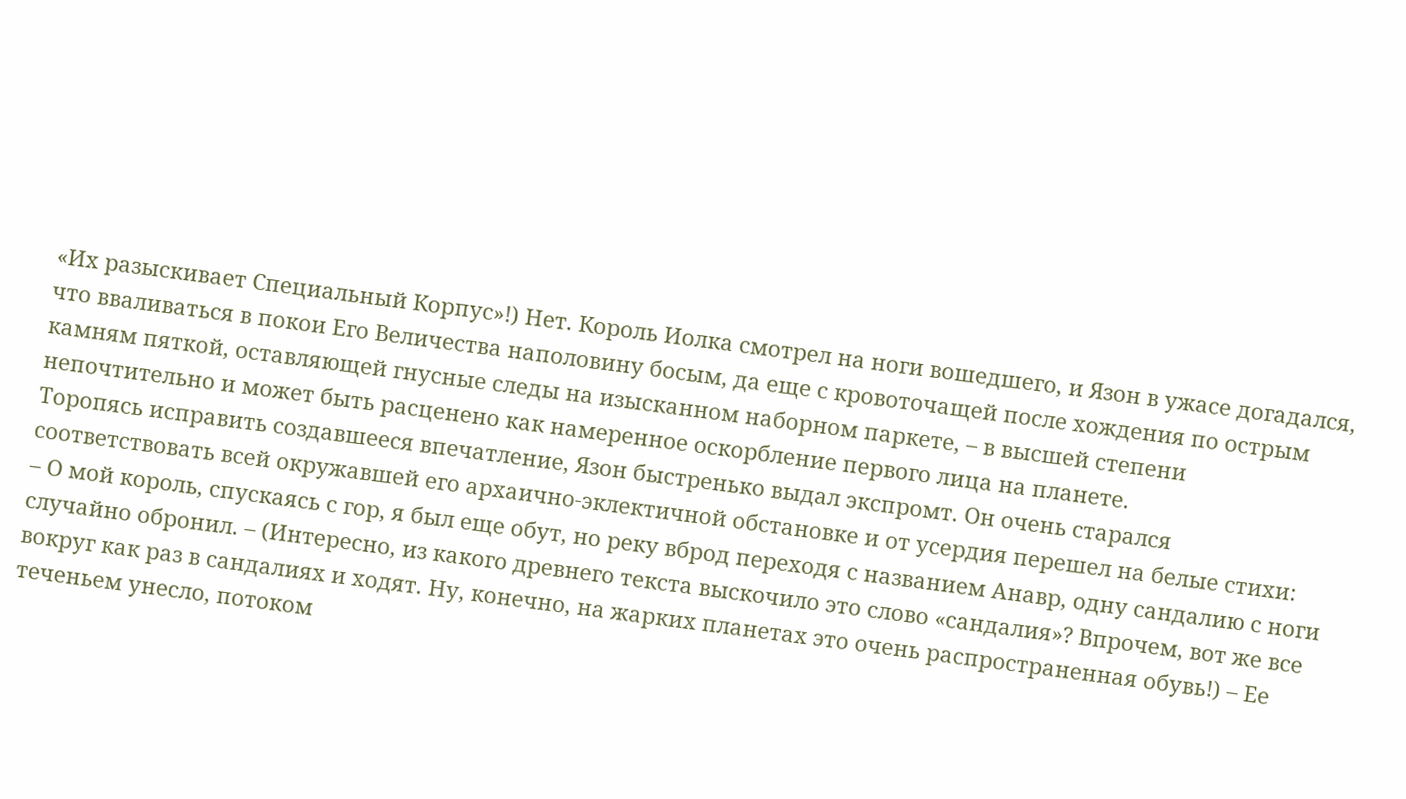«Их разыскивает Специальный Корпус»!) Нет. Король Иолка смотрел на ноги вошедшего, и Язон в ужасе догадался, что вваливаться в покои Его Величества наполовину босым, да еще с кровоточащей после хождения по острым камням пяткой, оставляющей гнусные следы на изысканном наборном паркете, – в высшей степени непочтительно и может быть расценено как намеренное оскорбление первого лица на планете.
Торопясь исправить создавшееся впечатление, Язон быстренько выдал экспромт. Он очень старался соответствовать всей окружавшей его архаично-эклектичной обстановке и от усердия перешел на белые стихи:
– О мой король, спускаясь с гор, я был еще обут, но реку вброд переходя с названием Анавр, одну сандалию с ноги случайно обронил. – (Интересно, из какого древнего текста выскочило это слово «сандалия»? Впрочем, вот же все вокруг как раз в сандалиях и ходят. Ну, конечно, на жарких планетах это очень распространенная обувь!) – Ее теченьем унесло, потоком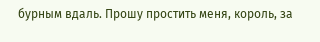бурным вдаль. Прошу простить меня, король, за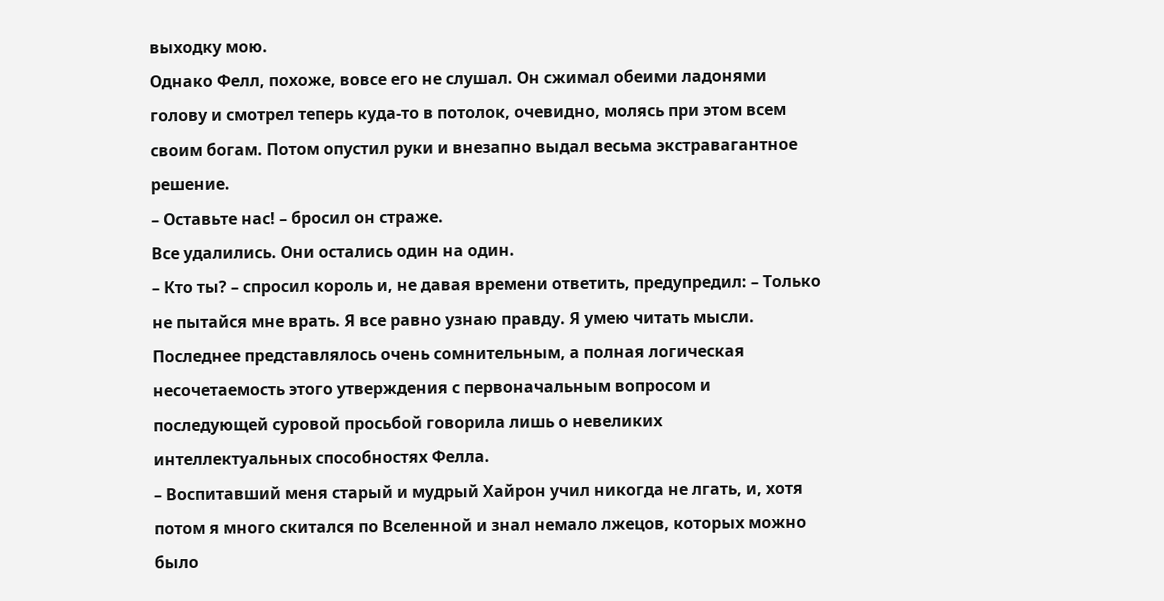выходку мою.
Однако Фелл, похоже, вовсе его не слушал. Он сжимал обеими ладонями голову и смотрел теперь куда-то в потолок, очевидно, молясь при этом всем своим богам. Потом опустил руки и внезапно выдал весьма экстравагантное решение.
– Оставьте нас! – бросил он страже.
Все удалились. Они остались один на один.
– Кто ты? – спросил король и, не давая времени ответить, предупредил: – Только не пытайся мне врать. Я все равно узнаю правду. Я умею читать мысли.
Последнее представлялось очень сомнительным, а полная логическая несочетаемость этого утверждения с первоначальным вопросом и последующей суровой просьбой говорила лишь о невеликих интеллектуальных способностях Фелла.
– Воспитавший меня старый и мудрый Хайрон учил никогда не лгать, и, хотя потом я много скитался по Вселенной и знал немало лжецов, которых можно было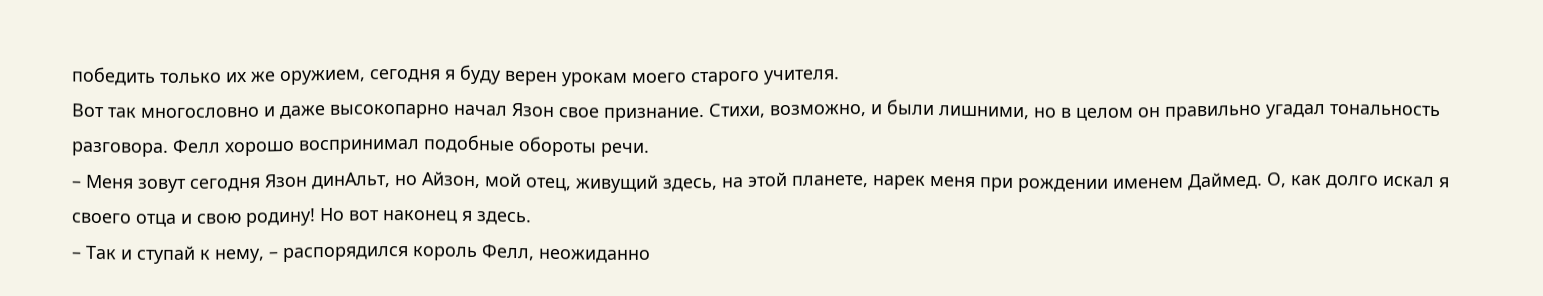победить только их же оружием, сегодня я буду верен урокам моего старого учителя.
Вот так многословно и даже высокопарно начал Язон свое признание. Стихи, возможно, и были лишними, но в целом он правильно угадал тональность разговора. Фелл хорошо воспринимал подобные обороты речи.
– Меня зовут сегодня Язон динАльт, но Айзон, мой отец, живущий здесь, на этой планете, нарек меня при рождении именем Даймед. О, как долго искал я своего отца и свою родину! Но вот наконец я здесь.
– Так и ступай к нему, – распорядился король Фелл, неожиданно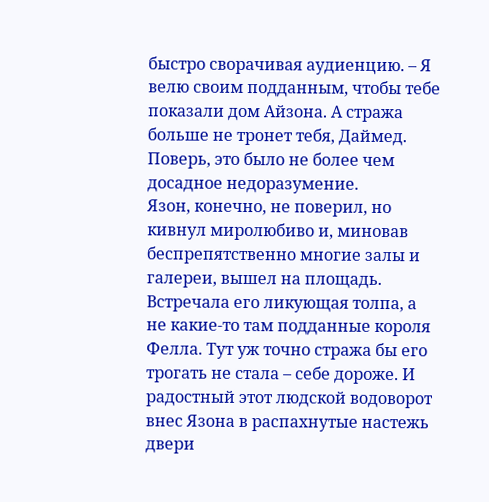быстро сворачивая аудиенцию. – Я велю своим подданным, чтобы тебе показали дом Айзона. А стража больше не тронет тебя, Даймед. Поверь, это было не более чем досадное недоразумение.
Язон, конечно, не поверил, но кивнул миролюбиво и, миновав беспрепятственно многие залы и галереи, вышел на площадь. Встречала его ликующая толпа, а не какие-то там подданные короля Фелла. Тут уж точно стража бы его трогать не стала – себе дороже. И радостный этот людской водоворот внес Язона в распахнутые настежь двери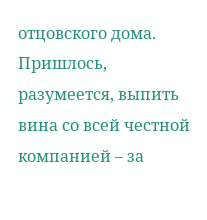отцовского дома.
Пришлось, разумеется, выпить вина со всей честной компанией – за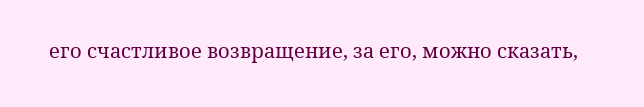его счастливое возвращение, за его, можно сказать,